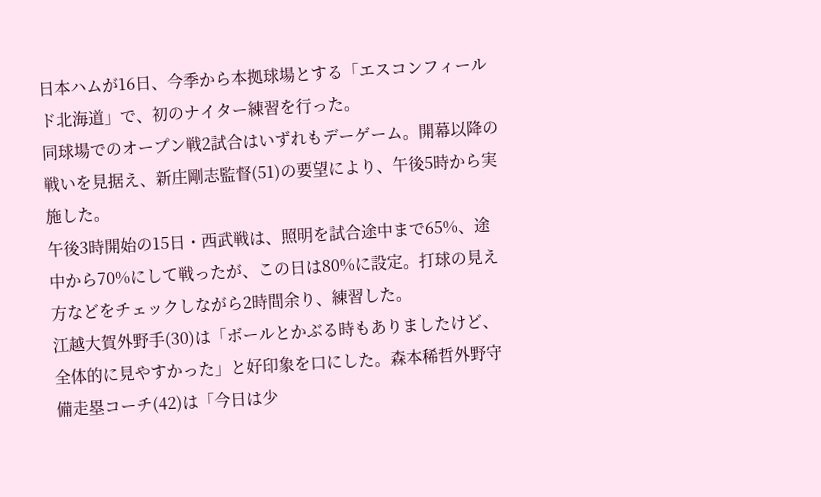日本ハムが16日、今季から本拠球場とする「エスコンフィールド北海道」で、初のナイター練習を行った。
同球場でのオープン戦2試合はいずれもデーゲーム。開幕以降の戦いを見据え、新庄剛志監督(51)の要望により、午後5時から実施した。
午後3時開始の15日・西武戦は、照明を試合途中まで65%、途中から70%にして戦ったが、この日は80%に設定。打球の見え方などをチェックしながら2時間余り、練習した。
江越大賀外野手(30)は「ボールとかぶる時もありましたけど、全体的に見やすかった」と好印象を口にした。森本稀哲外野守備走塁コーチ(42)は「今日は少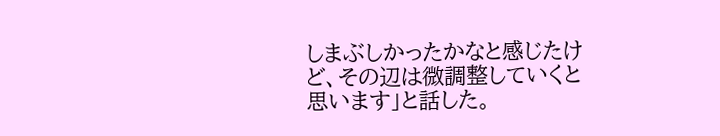しまぶしかったかなと感じたけど、その辺は微調整していくと思います」と話した。